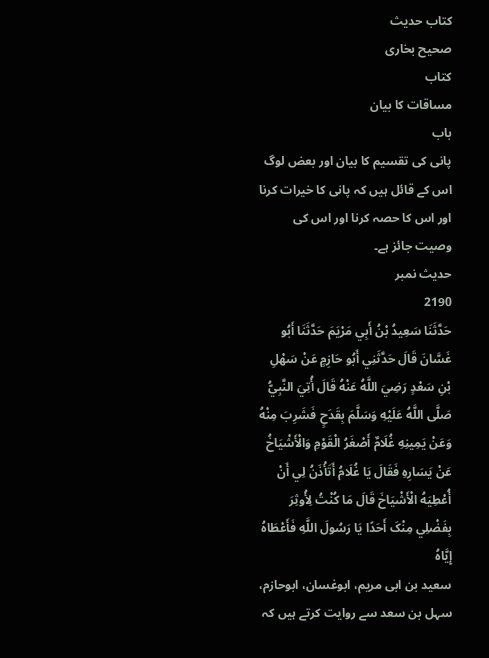کتاب حدیث
صحیح بخاری
کتاب
مساقات کا بیان
باب
پانی کی تقسیم کا بیان اور بعض لوگ اس کے قائل ہیں کہ پانی کا خیرات کرنا اور اس کا حصہ کرنا اور اس کی وصیت جائز ہے۔
حدیث نمبر
2190
حَدَّثَنَا سَعِيدُ بْنُ أَبِي مَرْيَمَ حَدَّثَنَا أَبُو غَسَّانَ قَالَ حَدَّثَنِي أَبُو حَازِمٍ عَنْ سَهْلِ بْنِ سَعْدٍ رَضِيَ اللَّهُ عَنْهُ قَالَ أُتِيَ النَّبِيُّ صَلَّی اللَّهُ عَلَيْهِ وَسَلَّمَ بِقَدَحٍ فَشَرِبَ مِنْهُ وَعَنْ يَمِينِهِ غُلَامٌ أَصْغَرُ الْقَوْمِ وَالْأَشْيَاخُ عَنْ يَسَارِهِ فَقَالَ يَا غُلَامُ أَتَأْذَنُ لِي أَنْ أُعْطِيَهُ الْأَشْيَاخَ قَالَ مَا کُنْتُ لِأُوثِرَ بِفَضْلِي مِنْکَ أَحَدًا يَا رَسُولَ اللَّهِ فَأَعْطَاهُ إِيَّاهُ
سعید بن ابی مریم، ابوغسان، ابوحازم، سہل بن سعد سے روایت کرتے ہیں کہ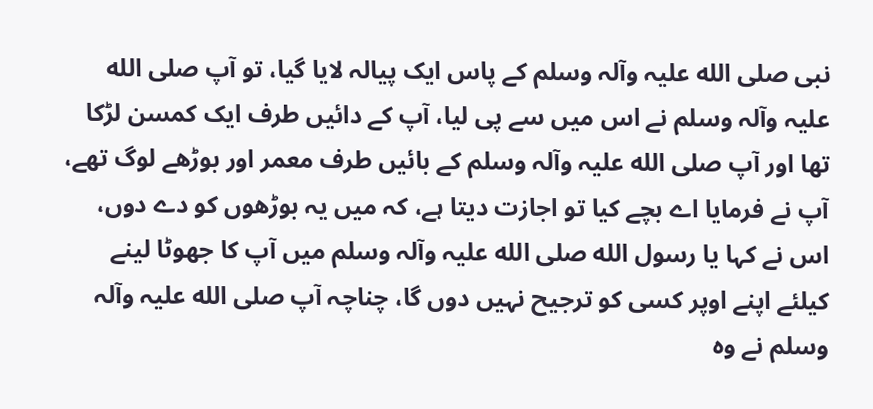نبی صلی الله علیہ وآلہ وسلم کے پاس ایک پیالہ لایا گیا، تو آپ صلی الله علیہ وآلہ وسلم نے اس میں سے پی لیا، آپ کے دائیں طرف ایک کمسن لڑکا تھا اور آپ صلی الله علیہ وآلہ وسلم کے بائیں طرف معمر اور بوڑھے لوگ تھے، آپ نے فرمایا اے بچے کیا تو اجازت دیتا ہے، کہ میں یہ بوڑھوں کو دے دوں، اس نے کہا یا رسول الله صلی الله علیہ وآلہ وسلم میں آپ کا جھوٹا لینے کیلئے اپنے اوپر کسی کو ترجیح نہیں دوں گا، چناچہ آپ صلی الله علیہ وآلہ وسلم نے وہ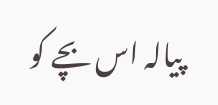پیالہ اس بچے کو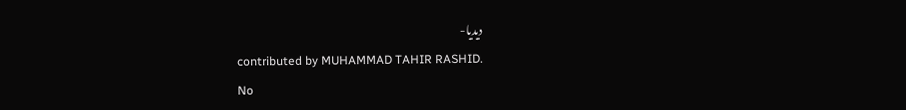دیدیا-
contributed by MUHAMMAD TAHIR RASHID.
No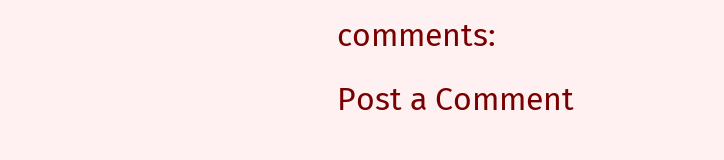comments:
Post a Comment